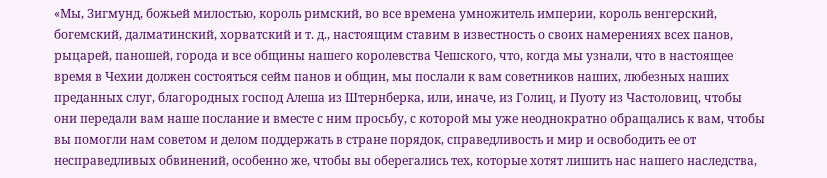«Мы, Зигмунд, божьей милостью, король римский, во все времена умножитель империи, король венгерский, богемский, далматинский, хорватский и т. д., настоящим ставим в известность о своих намерениях всех панов, рыцарей, паношей, города и все общины нашего королевства Чешского, что, когда мы узнали, что в настоящее время в Чехии должен состояться сейм панов и общин, мы послали к вам советников наших, любезных наших преданных слуг, благородных господ Алеша из Штернберка, или, иначе, из Голиц, и Пуоту из Частоловиц, чтобы они передали вам наше послание и вместе с ним просьбу, с которой мы уже неоднократно обращались к вам, чтобы вы помогли нам советом и делом поддержать в стране порядок, справедливость и мир и освободить ее от несправедливых обвинений, особенно же, чтобы вы оберегались тех, которые хотят лишить нас нашего наследства,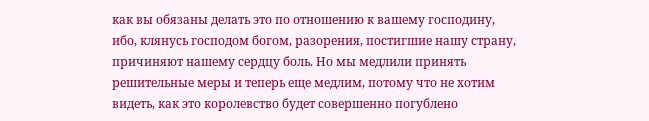как вы обязаны делать это по отношению к вашему господину, ибо, клянусь господом богом, разорения, постигшие нашу страну, причиняют нашему сердцу боль. Но мы медлили принять решительные меры и теперь еще медлим, потому что не хотим видеть, как это королевство будет совершенно погублено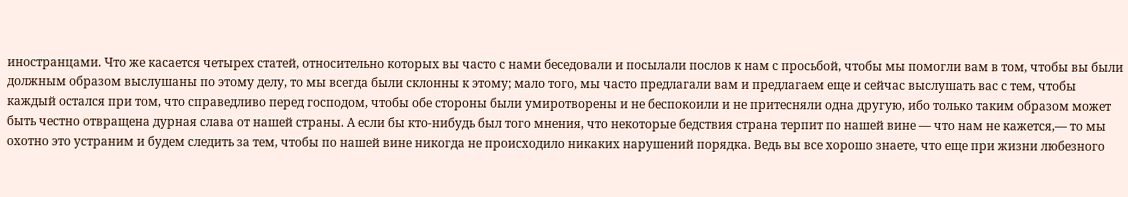иностранцами. Что же касается четырех статей, относительно которых вы часто с нами беседовали и посылали послов к нам с просьбой, чтобы мы помогли вам в том, чтобы вы были должным образом выслушаны по этому делу, то мы всегда были склонны к этому; мало того, мы часто предлагали вам и предлагаем еще и сейчас выслушать вас с тем, чтобы каждый остался при том, что справедливо перед господом, чтобы обе стороны были умиротворены и не беспокоили и не притесняли одна другую, ибо только таким образом может быть честно отвращена дурная слава от нашей страны. А если бы кто-нибудь был того мнения, что некоторые бедствия страна терпит по нашей вине — что нам не кажется,— то мы охотно это устраним и будем следить за тем, чтобы по нашей вине никогда не происходило никаких нарушений порядка. Ведь вы все хорошо знаете, что еще при жизни любезного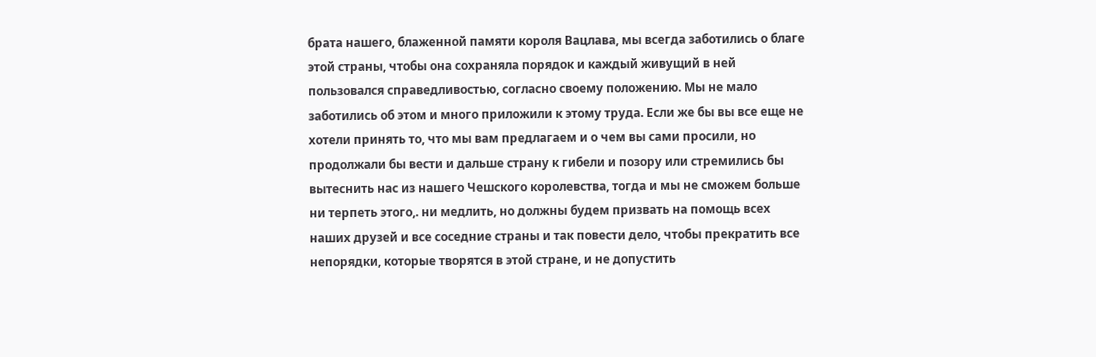брата нашего, блаженной памяти короля Вацлава, мы всегда заботились о благе этой страны, чтобы она сохраняла порядок и каждый живущий в ней пользовался справедливостью, согласно своему положению. Мы не мало заботились об этом и много приложили к этому труда. Если же бы вы все еще не хотели принять то, что мы вам предлагаем и о чем вы сами просили, но продолжали бы вести и дальше страну к гибели и позору или стремились бы вытеснить нас из нашего Чешского королевства, тогда и мы не сможем больше ни терпеть этого,. ни медлить, но должны будем призвать на помощь всех наших друзей и все соседние страны и так повести дело, чтобы прекратить все непорядки, которые творятся в этой стране, и не допустить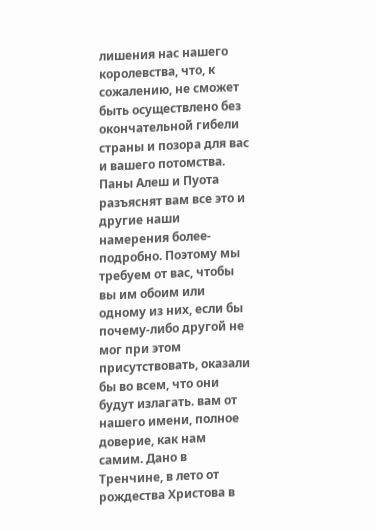лишения нас нашего королевства, что, к сожалению, не сможет быть осуществлено без окончательной гибели страны и позора для вас и вашего потомства. Паны Алеш и Пуота разъяснят вам все это и другие наши намерения более-подробно. Поэтому мы требуем от вас, чтобы вы им обоим или одному из них, если бы почему-либо другой не мог при этом присутствовать, оказали бы во всем, что они будут излагать. вам от нашего имени, полное доверие, как нам самим. Дано в Тренчине, в лето от рождества Христова в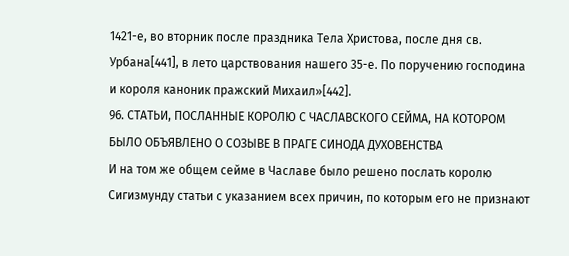1421-е, во вторник после праздника Тела Христова, после дня св. Урбана[441], в лето царствования нашего 35-е. По поручению господина и короля каноник пражский Михаил»[442].
96. СТАТЬИ, ПОСЛАННЫЕ КОРОЛЮ С ЧАСЛАВСКОГО СЕЙМА, НА КОТОРОМ БЫЛО ОБЪЯВЛЕНО О СОЗЫВЕ В ПРАГЕ СИНОДА ДУХОВЕНСТВА
И на том же общем сейме в Чаславе было решено послать королю Сигизмунду статьи с указанием всех причин, по которым его не признают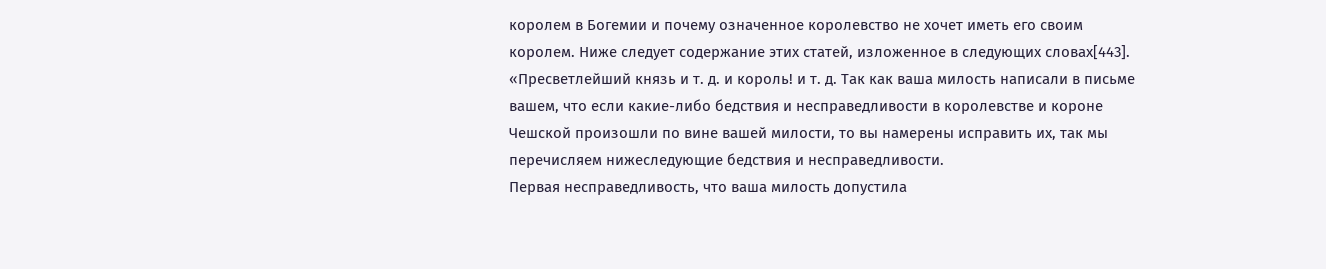королем в Богемии и почему означенное королевство не хочет иметь его своим королем. Ниже следует содержание этих статей, изложенное в следующих словах[443].
«Пресветлейший князь и т. д. и король! и т. д. Так как ваша милость написали в письме вашем, что если какие-либо бедствия и несправедливости в королевстве и короне Чешской произошли по вине вашей милости, то вы намерены исправить их, так мы перечисляем нижеследующие бедствия и несправедливости.
Первая несправедливость, что ваша милость допустила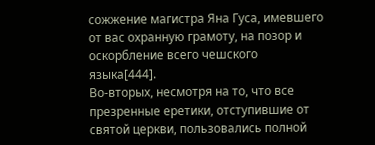сожжение магистра Яна Гуса, имевшего от вас охранную грамоту, на позор и оскорбление всего чешского языка[444].
Во-вторых, несмотря на то, что все презренные еретики, отступившие от святой церкви, пользовались полной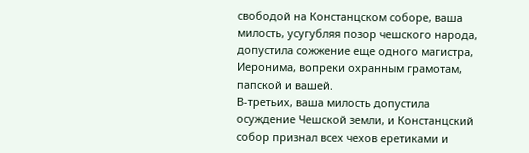свободой на Констанцском соборе, ваша милость, усугубляя позор чешского народа, допустила сожжение еще одного магистра, Иеронима, вопреки охранным грамотам, папской и вашей.
В-третьих, ваша милость допустила осуждение Чешской земли, и Констанцский собор признал всех чехов еретиками и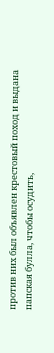против них был объявлен крестовый поход и выдана папская булла, чтобы осудить,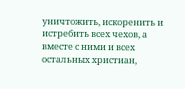уничтожить, искоренить и истребить всех чехов, а вместе с ними и всех остальных христиан,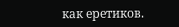как еретиков.